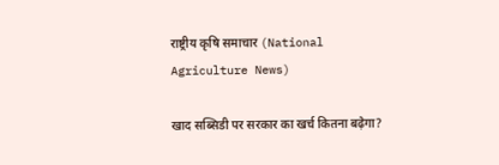राष्ट्रीय कृषि समाचार (National Agriculture News)

खाद सब्सिडी पर सरकार का खर्च कितना बढ़ेगा?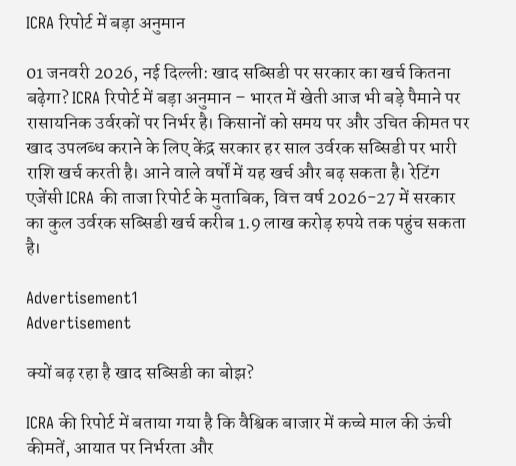ICRA रिपोर्ट में बड़ा अनुमान

01 जनवरी 2026, नई दिल्ली: खाद सब्सिडी पर सरकार का खर्च कितना बढ़ेगा? ICRA रिपोर्ट में बड़ा अनुमान – भारत में खेती आज भी बड़े पैमाने पर रासायनिक उर्वरकों पर निर्भर है। किसानों को समय पर और उचित कीमत पर खाद उपलब्ध कराने के लिए केंद्र सरकार हर साल उर्वरक सब्सिडी पर भारी राशि खर्च करती है। आने वाले वर्षों में यह खर्च और बढ़ सकता है। रेटिंग एजेंसी ICRA की ताजा रिपोर्ट के मुताबिक, वित्त वर्ष 2026-27 में सरकार का कुल उर्वरक सब्सिडी खर्च करीब 1.9 लाख करोड़ रुपये तक पहुंच सकता है।

Advertisement1
Advertisement

क्यों बढ़ रहा है खाद सब्सिडी का बोझ?

ICRA की रिपोर्ट में बताया गया है कि वैश्विक बाजार में कच्चे माल की ऊंची कीमतें, आयात पर निर्भरता और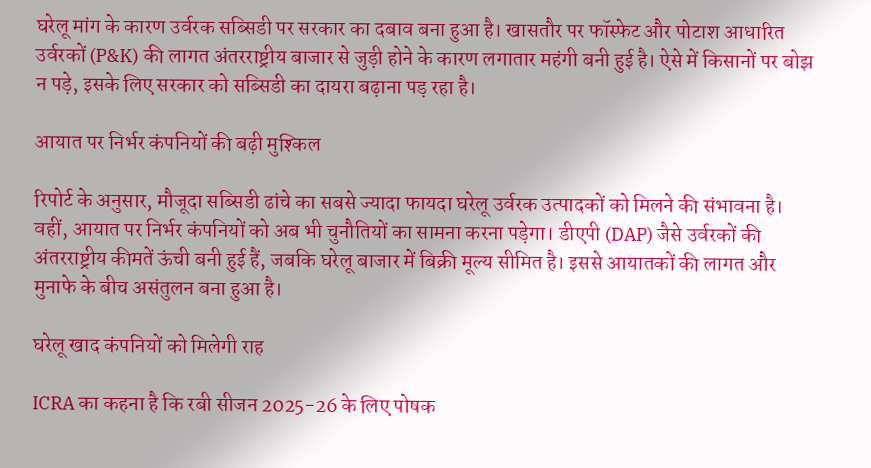घरेलू मांग के कारण उर्वरक सब्सिडी पर सरकार का दबाव बना हुआ है। खासतौर पर फॉस्फेट और पोटाश आधारित उर्वरकों (P&K) की लागत अंतरराष्ट्रीय बाजार से जुड़ी होने के कारण लगातार महंगी बनी हुई है। ऐसे में किसानों पर बोझ न पड़े, इसके लिए सरकार को सब्सिडी का दायरा बढ़ाना पड़ रहा है।

आयात पर निर्भर कंपनियों की बढ़ी मुश्किल

रिपोर्ट के अनुसार, मौजूदा सब्सिडी ढांचे का सबसे ज्यादा फायदा घरेलू उर्वरक उत्पादकों को मिलने की संभावना है। वहीं, आयात पर निर्भर कंपनियों को अब भी चुनौतियों का सामना करना पड़ेगा। डीएपी (DAP) जैसे उर्वरकों की अंतरराष्ट्रीय कीमतें ऊंची बनी हुई हैं, जबकि घरेलू बाजार में बिक्री मूल्य सीमित है। इससे आयातकों की लागत और मुनाफे के बीच असंतुलन बना हुआ है।

घरेलू खाद कंपनियों को मिलेगी राह

ICRA का कहना है कि रबी सीजन 2025-26 के लिए पोषक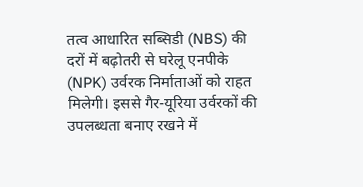तत्व आधारित सब्सिडी (NBS) की दरों में बढ़ोतरी से घरेलू एनपीके (NPK) उर्वरक निर्माताओं को राहत मिलेगी। इससे गैर-यूरिया उर्वरकों की उपलब्धता बनाए रखने में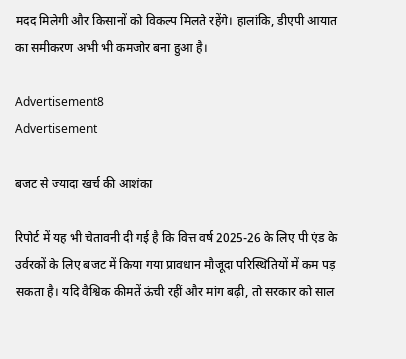मदद मिलेगी और किसानों को विकल्प मिलते रहेंगे। हालांकि, डीएपी आयात का समीकरण अभी भी कमजोर बना हुआ है।

Advertisement8
Advertisement

बजट से ज्यादा खर्च की आशंका

रिपोर्ट में यह भी चेतावनी दी गई है कि वित्त वर्ष 2025-26 के लिए पी एंड के उर्वरकों के लिए बजट में किया गया प्रावधान मौजूदा परिस्थितियों में कम पड़ सकता है। यदि वैश्विक कीमतें ऊंची रहीं और मांग बढ़ी, तो सरकार को साल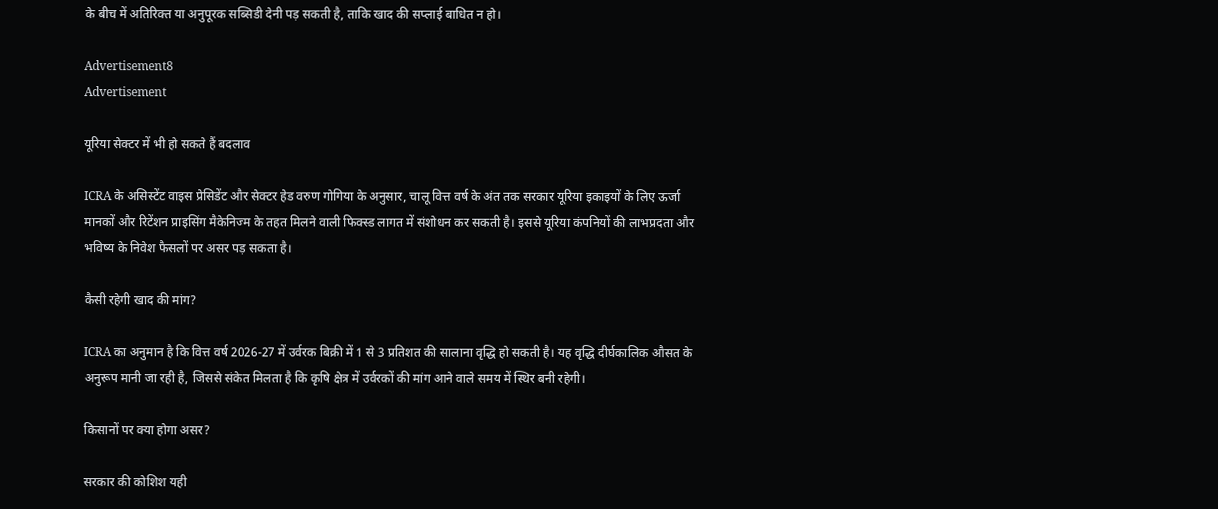के बीच में अतिरिक्त या अनुपूरक सब्सिडी देनी पड़ सकती है, ताकि खाद की सप्लाई बाधित न हो।

Advertisement8
Advertisement

यूरिया सेक्टर में भी हो सकते हैं बदलाव

ICRA के असिस्टेंट वाइस प्रेसिडेंट और सेक्टर हेड वरुण गोगिया के अनुसार, चालू वित्त वर्ष के अंत तक सरकार यूरिया इकाइयों के लिए ऊर्जा मानकों और रिटेंशन प्राइसिंग मैकेनिज्म के तहत मिलने वाली फिक्स्ड लागत में संशोधन कर सकती है। इससे यूरिया कंपनियों की लाभप्रदता और भविष्य के निवेश फैसलों पर असर पड़ सकता है।

कैसी रहेगी खाद की मांग?

ICRA का अनुमान है कि वित्त वर्ष 2026-27 में उर्वरक बिक्री में 1 से 3 प्रतिशत की सालाना वृद्धि हो सकती है। यह वृद्धि दीर्घकालिक औसत के अनुरूप मानी जा रही है, जिससे संकेत मिलता है कि कृषि क्षेत्र में उर्वरकों की मांग आने वाले समय में स्थिर बनी रहेगी।

किसानों पर क्या होगा असर?

सरकार की कोशिश यही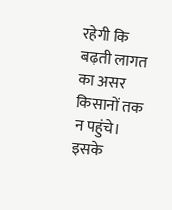रहेगी कि बढ़ती लागत का असर किसानों तक न पहुंचे। इसके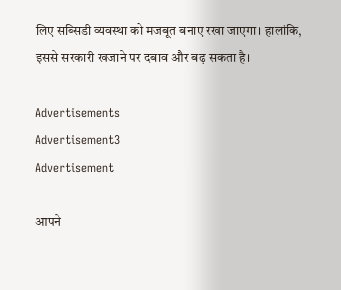लिए सब्सिडी व्यवस्था को मजबूत बनाए रखा जाएगा। हालांकि, इससे सरकारी खजाने पर दबाव और बढ़ सकता है।

Advertisements
Advertisement3
Advertisement

आपने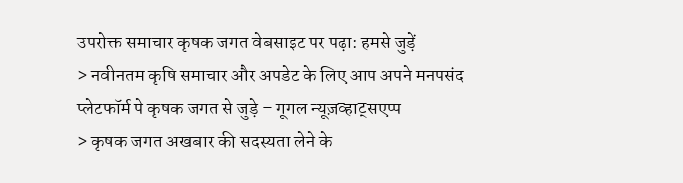उपरोक्त समाचार कृषक जगत वेबसाइट पर पढ़ा: हमसे जुड़ें
> नवीनतम कृषि समाचार और अपडेट के लिए आप अपने मनपसंद प्लेटफॉर्म पे कृषक जगत से जुड़े – गूगल न्यूज़व्हाट्सएप्प
> कृषक जगत अखबार की सदस्यता लेने के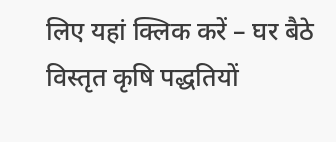लिए यहां क्लिक करें – घर बैठे विस्तृत कृषि पद्धतियों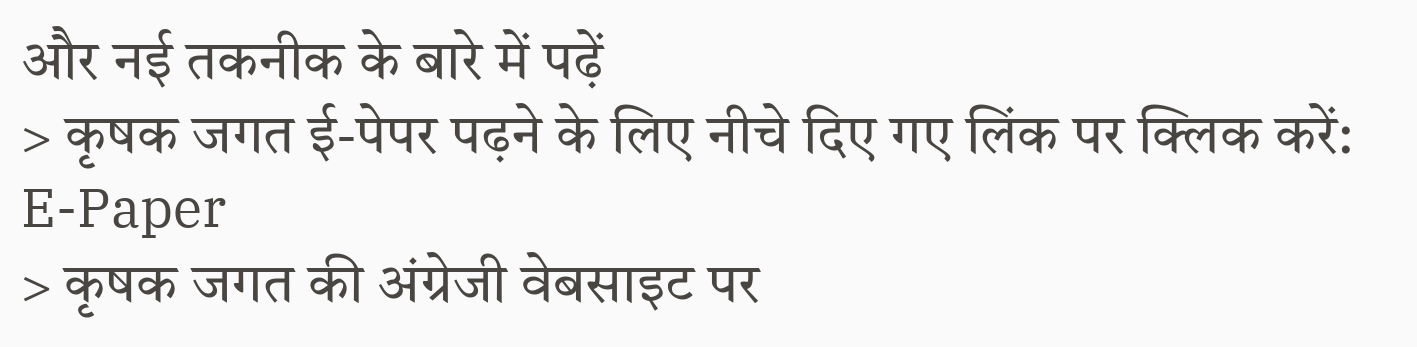और नई तकनीक के बारे में पढ़ें
> कृषक जगत ई-पेपर पढ़ने के लिए नीचे दिए गए लिंक पर क्लिक करें: E-Paper
> कृषक जगत की अंग्रेजी वेबसाइट पर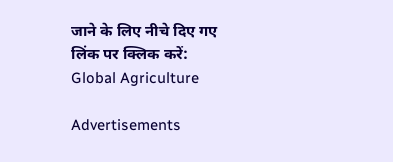जाने के लिए नीचे दिए गए लिंक पर क्लिक करें: Global Agriculture

Advertisements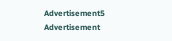Advertisement5
Advertisement